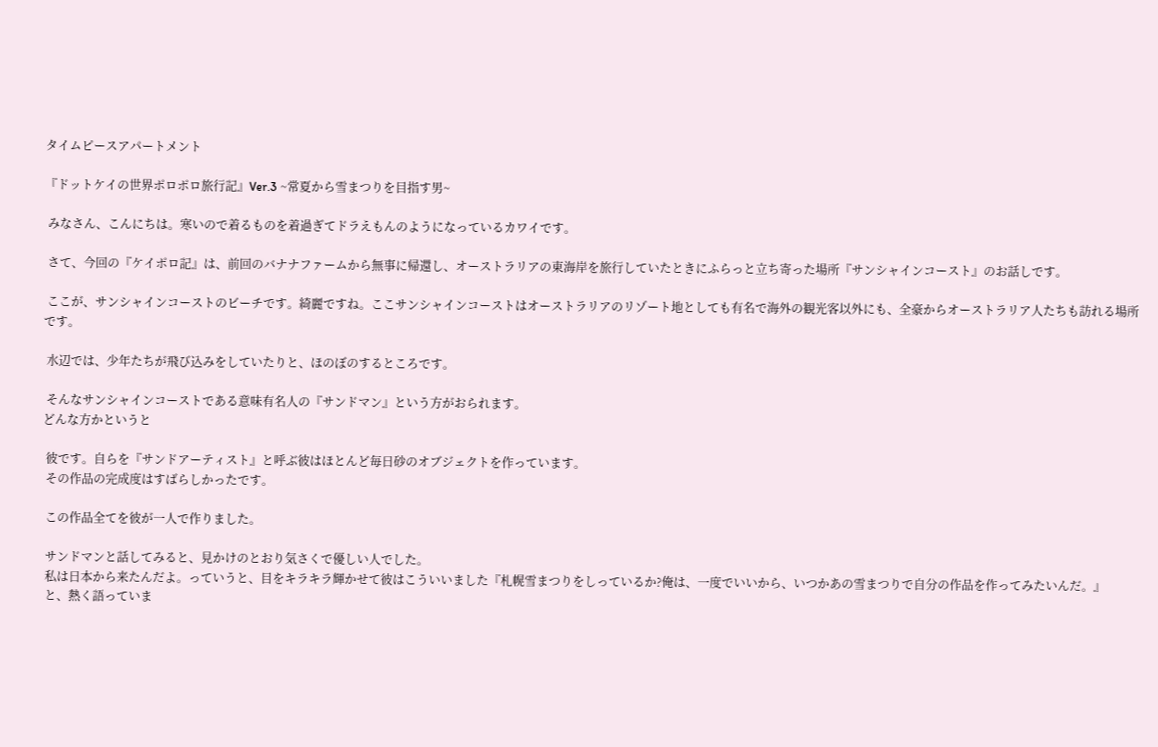タイムピースアパートメント

『ドットケイの世界ポロポロ旅行記』Ver.3 ~常夏から雪まつりを目指す男~

 みなさん、こんにちは。寒いので着るものを着過ぎてドラえもんのようになっているカワイです。

 さて、今回の『ケイポロ記』は、前回のバナナファームから無事に帰還し、オーストラリアの東海岸を旅行していたときにふらっと立ち寄った場所『サンシャインコースト』のお話しです。

 ここが、サンシャインコーストのビーチです。綺麗ですね。ここサンシャインコーストはオーストラリアのリゾート地としても有名で海外の観光客以外にも、全豪からオーストラリア人たちも訪れる場所です。

 水辺では、少年たちが飛び込みをしていたりと、ほのぼのするところです。

 そんなサンシャインコーストである意味有名人の『サンドマン』という方がおられます。
どんな方かというと

 彼です。自らを『サンドアーティスト』と呼ぶ彼はほとんど毎日砂のオブジェクトを作っています。
 その作品の完成度はすばらしかったです。

 この作品全てを彼が一人で作りました。

 サンドマンと話してみると、見かけのとおり気さくで優しい人でした。
 私は日本から来たんだよ。っていうと、目をキラキラ輝かせて彼はこういいました『札幌雪まつりをしっているか?俺は、一度でいいから、いつかあの雪まつりで自分の作品を作ってみたいんだ。』
 と、熱く語っていま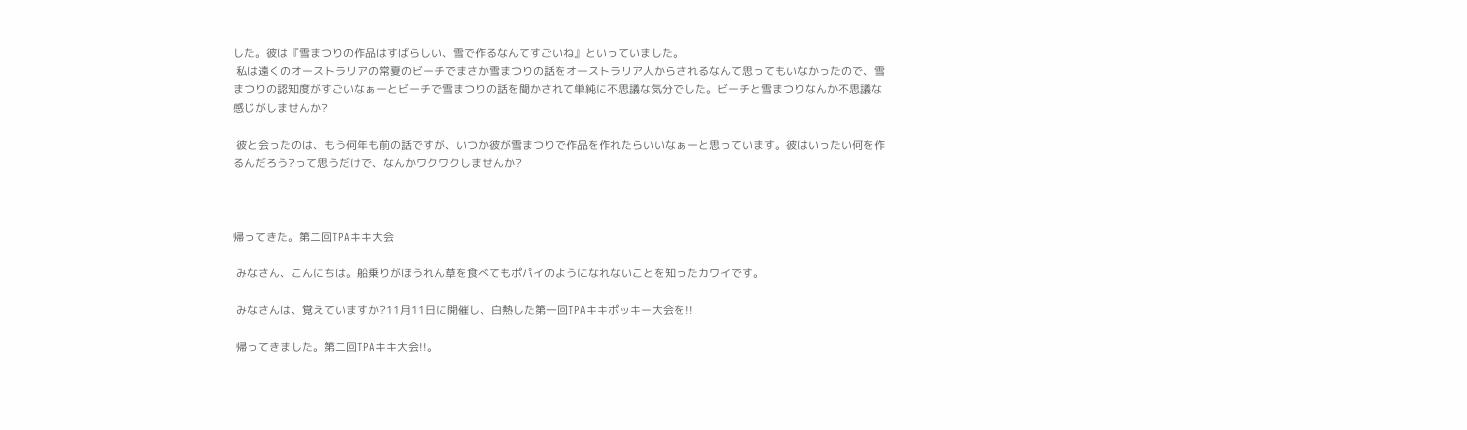した。彼は『雪まつりの作品はすばらしい、雪で作るなんてすごいね』といっていました。
 私は遠くのオーストラリアの常夏のビーチでまさか雪まつりの話をオーストラリア人からされるなんて思ってもいなかったので、雪まつりの認知度がすごいなぁーとビーチで雪まつりの話を聞かされて単純に不思議な気分でした。ビーチと雪まつりなんか不思議な感じがしませんか?

 彼と会ったのは、もう何年も前の話ですが、いつか彼が雪まつりで作品を作れたらいいなぁーと思っています。彼はいったい何を作るんだろう?って思うだけで、なんかワクワクしませんか?



帰ってきた。第二回TPAキキ大会

 みなさん、こんにちは。船乗りがほうれん草を食べてもポパイのようになれないことを知ったカワイです。

 みなさんは、覚えていますか?11月11日に開催し、白熱した第一回TPAキキポッキー大会を!!

 帰ってきました。第二回TPAキキ大会!!。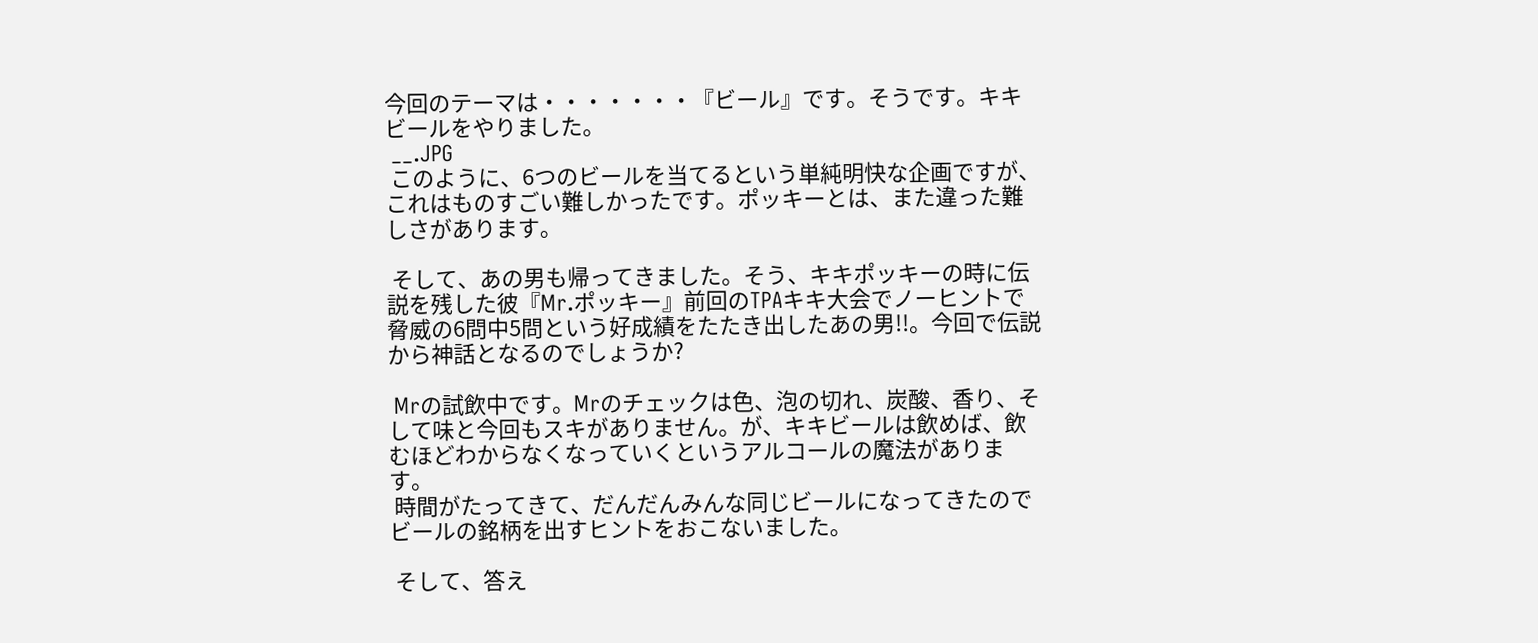今回のテーマは・・・・・・・『ビール』です。そうです。キキビールをやりました。
 __.JPG
 このように、6つのビールを当てるという単純明快な企画ですが、これはものすごい難しかったです。ポッキーとは、また違った難しさがあります。

 そして、あの男も帰ってきました。そう、キキポッキーの時に伝説を残した彼『Mr.ポッキー』前回のTPAキキ大会でノーヒントで脅威の6問中5問という好成績をたたき出したあの男!!。今回で伝説から神話となるのでしょうか?

 Mrの試飲中です。Mrのチェックは色、泡の切れ、炭酸、香り、そして味と今回もスキがありません。が、キキビールは飲めば、飲むほどわからなくなっていくというアルコールの魔法があります。
 時間がたってきて、だんだんみんな同じビールになってきたのでビールの銘柄を出すヒントをおこないました。

 そして、答え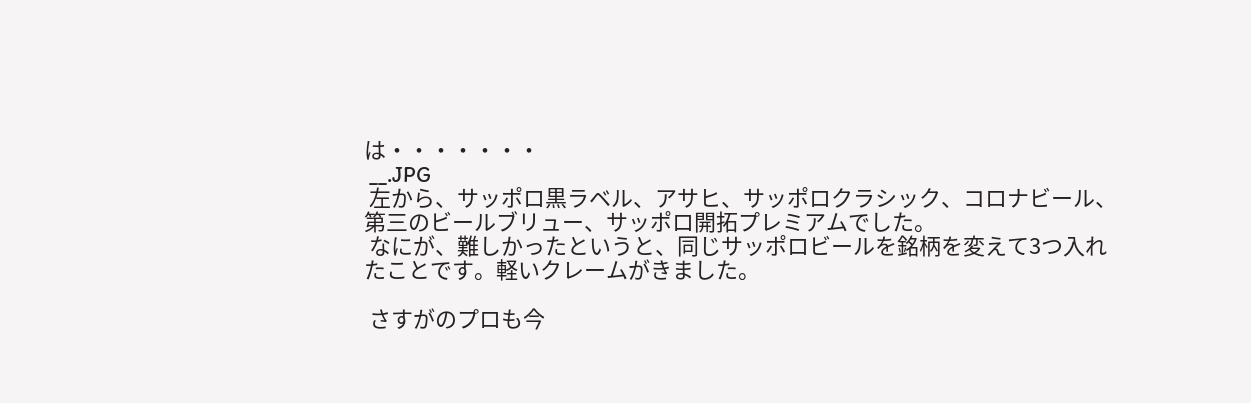は・・・・・・・
 __.JPG
 左から、サッポロ黒ラベル、アサヒ、サッポロクラシック、コロナビール、第三のビールブリュー、サッポロ開拓プレミアムでした。
 なにが、難しかったというと、同じサッポロビールを銘柄を変えて3つ入れたことです。軽いクレームがきました。

 さすがのプロも今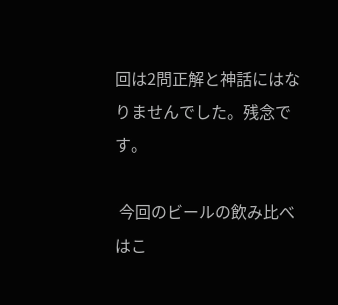回は2問正解と神話にはなりませんでした。残念です。

 今回のビールの飲み比べはこ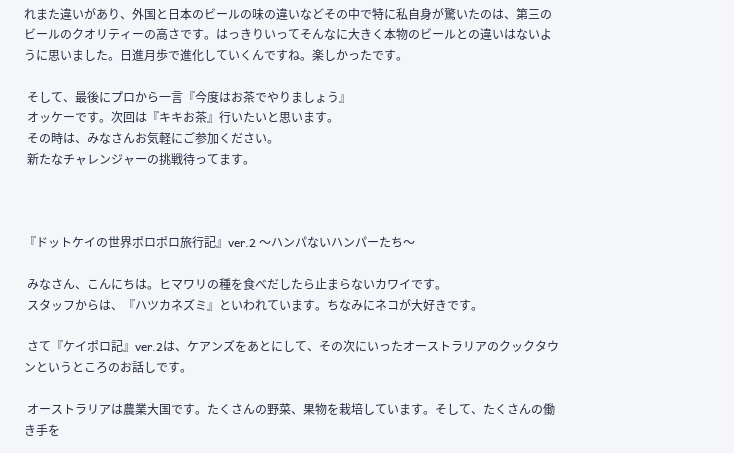れまた違いがあり、外国と日本のビールの味の違いなどその中で特に私自身が驚いたのは、第三のビールのクオリティーの高さです。はっきりいってそんなに大きく本物のビールとの違いはないように思いました。日進月歩で進化していくんですね。楽しかったです。

 そして、最後にプロから一言『今度はお茶でやりましょう』
 オッケーです。次回は『キキお茶』行いたいと思います。
 その時は、みなさんお気軽にご参加ください。
 新たなチャレンジャーの挑戦待ってます。



『ドットケイの世界ポロポロ旅行記』ver.2 〜ハンパないハンパーたち〜

 みなさん、こんにちは。ヒマワリの種を食べだしたら止まらないカワイです。
 スタッフからは、『ハツカネズミ』といわれています。ちなみにネコが大好きです。

 さて『ケイポロ記』ver.2は、ケアンズをあとにして、その次にいったオーストラリアのクックタウンというところのお話しです。

 オーストラリアは農業大国です。たくさんの野菜、果物を栽培しています。そして、たくさんの働き手を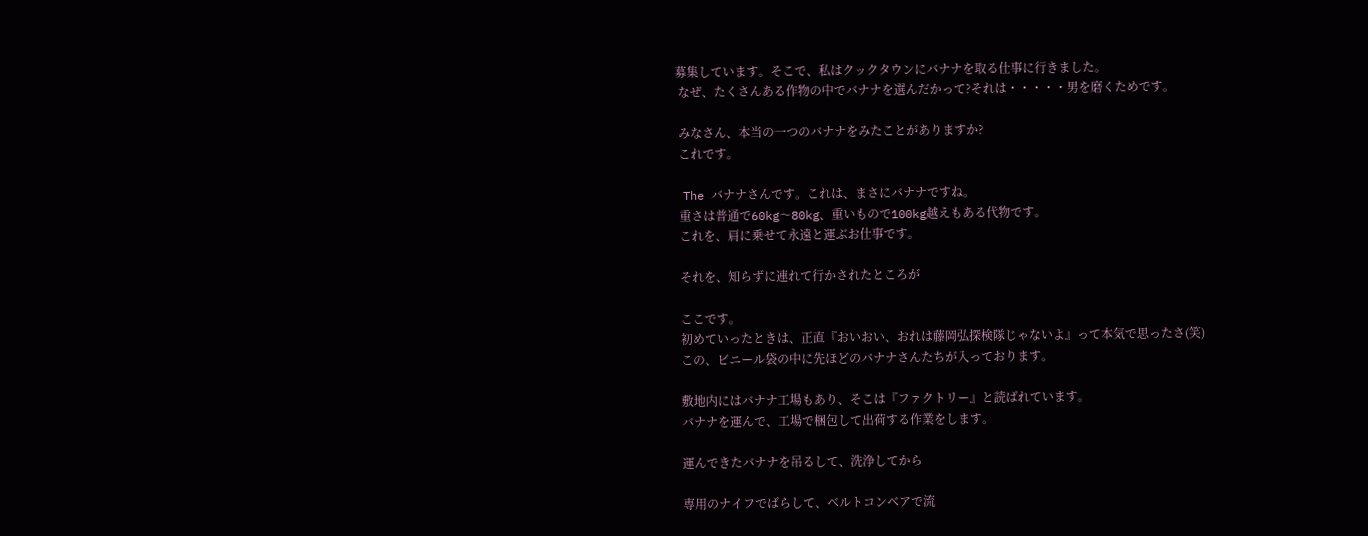募集しています。そこで、私はクックタウンにバナナを取る仕事に行きました。
 なぜ、たくさんある作物の中でバナナを選んだかって?それは・・・・・男を磨くためです。

 みなさん、本当の一つのバナナをみたことがありますか?
 これです。

 The バナナさんです。これは、まさにバナナですね。
 重さは普通で60kg〜80kg、重いもので100kg越えもある代物です。
 これを、肩に乗せて永遠と運ぶお仕事です。

 それを、知らずに連れて行かされたところが

 ここです。
 初めていったときは、正直『おいおい、おれは藤岡弘探検隊じゃないよ』って本気で思ったさ(笑)
 この、ビニール袋の中に先ほどのバナナさんたちが入っております。

 敷地内にはバナナ工場もあり、そこは『ファクトリー』と読ばれています。
 バナナを運んで、工場で梱包して出荷する作業をします。

 運んできたバナナを吊るして、洗浄してから

 専用のナイフでばらして、ベルトコンベアで流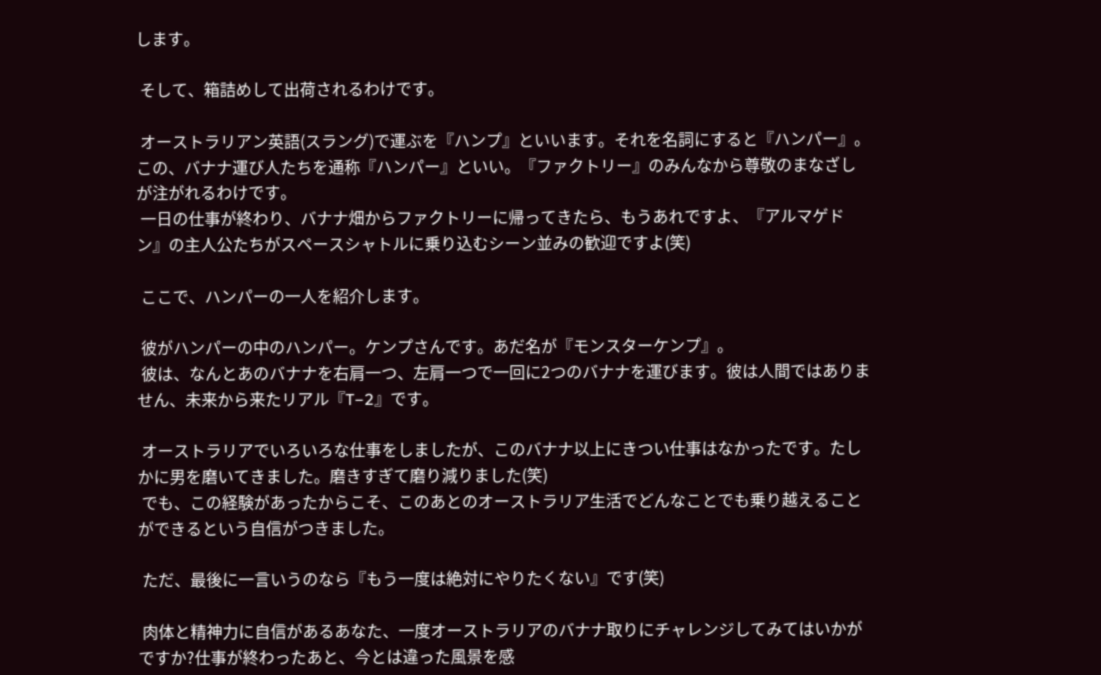します。

 そして、箱詰めして出荷されるわけです。

 オーストラリアン英語(スラング)で運ぶを『ハンプ』といいます。それを名詞にすると『ハンパー』。この、バナナ運び人たちを通称『ハンパー』といい。『ファクトリー』のみんなから尊敬のまなざしが注がれるわけです。
 一日の仕事が終わり、バナナ畑からファクトリーに帰ってきたら、もうあれですよ、『アルマゲドン』の主人公たちがスペースシャトルに乗り込むシーン並みの歓迎ですよ(笑)

 ここで、ハンパーの一人を紹介します。

 彼がハンパーの中のハンパー。ケンプさんです。あだ名が『モンスターケンプ』。
 彼は、なんとあのバナナを右肩一つ、左肩一つで一回に2つのバナナを運びます。彼は人間ではありません、未来から来たリアル『T−2』です。

 オーストラリアでいろいろな仕事をしましたが、このバナナ以上にきつい仕事はなかったです。たしかに男を磨いてきました。磨きすぎて磨り減りました(笑)
 でも、この経験があったからこそ、このあとのオーストラリア生活でどんなことでも乗り越えることができるという自信がつきました。

 ただ、最後に一言いうのなら『もう一度は絶対にやりたくない』です(笑)

 肉体と精神力に自信があるあなた、一度オーストラリアのバナナ取りにチャレンジしてみてはいかがですか?仕事が終わったあと、今とは違った風景を感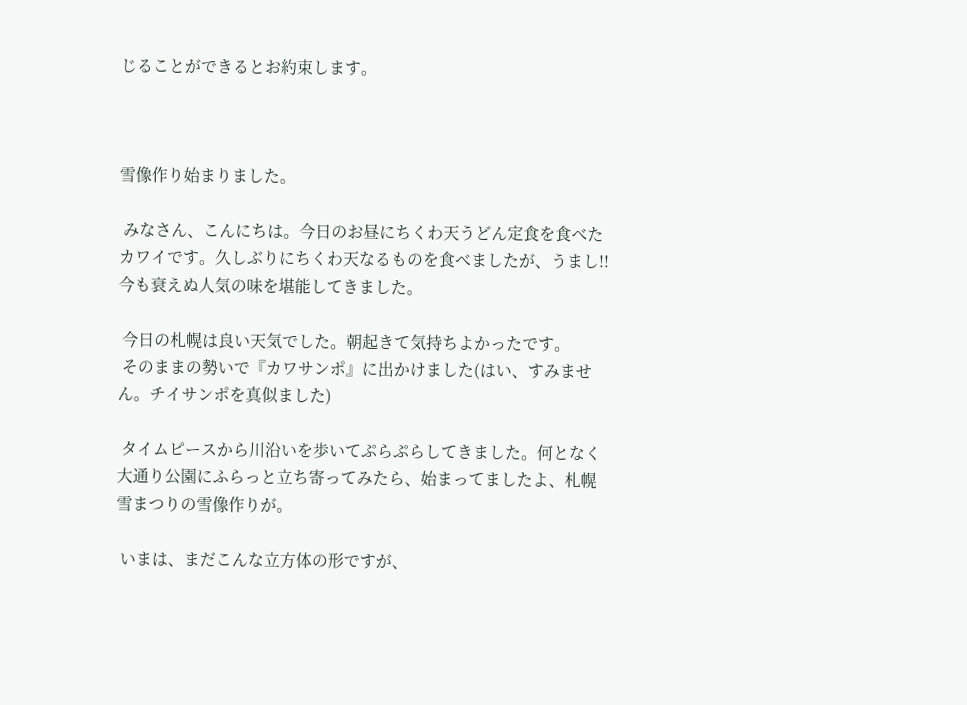じることができるとお約束します。



雪像作り始まりました。

 みなさん、こんにちは。今日のお昼にちくわ天うどん定食を食べたカワイです。久しぶりにちくわ天なるものを食べましたが、うまし!!今も衰えぬ人気の味を堪能してきました。

 今日の札幌は良い天気でした。朝起きて気持ちよかったです。
 そのままの勢いで『カワサンポ』に出かけました(はい、すみません。チイサンポを真似ました)

 タイムピースから川沿いを歩いてぷらぷらしてきました。何となく大通り公園にふらっと立ち寄ってみたら、始まってましたよ、札幌雪まつりの雪像作りが。

 いまは、まだこんな立方体の形ですが、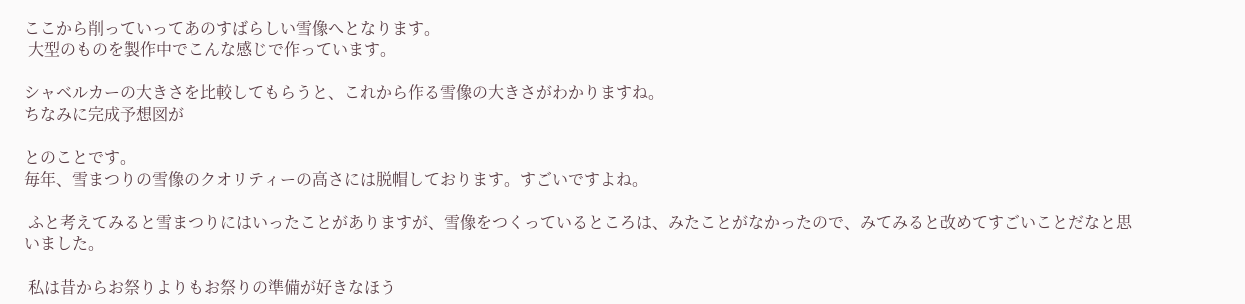ここから削っていってあのすばらしい雪像へとなります。
 大型のものを製作中でこんな感じで作っています。

シャベルカーの大きさを比較してもらうと、これから作る雪像の大きさがわかりますね。
ちなみに完成予想図が

とのことです。
毎年、雪まつりの雪像のクオリティーの高さには脱帽しております。すごいですよね。

 ふと考えてみると雪まつりにはいったことがありますが、雪像をつくっているところは、みたことがなかったので、みてみると改めてすごいことだなと思いました。

 私は昔からお祭りよりもお祭りの準備が好きなほう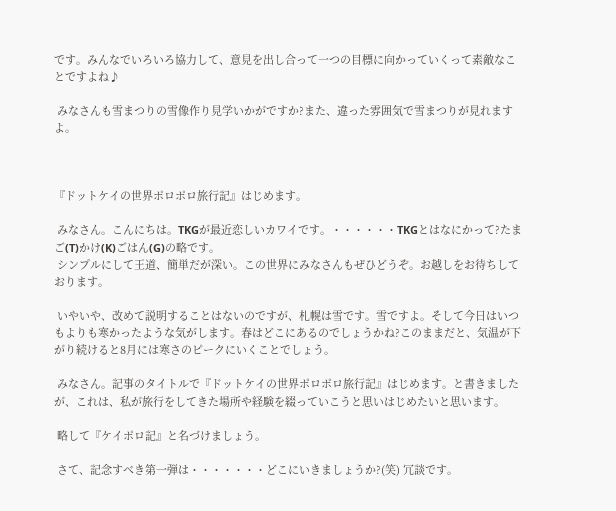です。みんなでいろいろ協力して、意見を出し合って一つの目標に向かっていくって素敵なことですよね♪

 みなさんも雪まつりの雪像作り見学いかがですか?また、違った雰囲気で雪まつりが見れますよ。



『ドットケイの世界ポロポロ旅行記』はじめます。

 みなさん。こんにちは。TKGが最近恋しいカワイです。・・・・・・TKGとはなにかって?たまご(T)かけ(K)ごはん(G)の略です。
 シンプルにして王道、簡単だが深い。この世界にみなさんもぜひどうぞ。お越しをお待ちしております。

 いやいや、改めて説明することはないのですが、札幌は雪です。雪ですよ。そして今日はいつもよりも寒かったような気がします。春はどこにあるのでしょうかね?このままだと、気温が下がり続けると8月には寒さのピークにいくことでしょう。

 みなさん。記事のタイトルで『ドットケイの世界ポロポロ旅行記』はじめます。と書きましたが、これは、私が旅行をしてきた場所や経験を綴っていこうと思いはじめたいと思います。

 略して『ケイポロ記』と名づけましょう。

 さて、記念すべき第一弾は・・・・・・・どこにいきましょうか?(笑) 冗談です。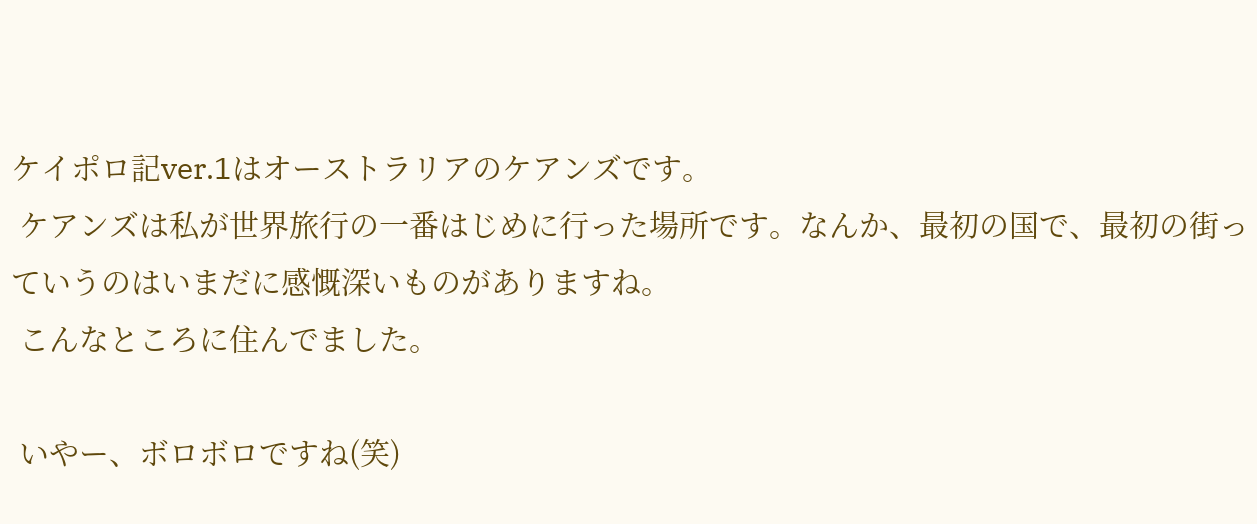ケイポロ記ver.1はオーストラリアのケアンズです。
 ケアンズは私が世界旅行の一番はじめに行った場所です。なんか、最初の国で、最初の街っていうのはいまだに感慨深いものがありますね。
 こんなところに住んでました。

 いやー、ボロボロですね(笑)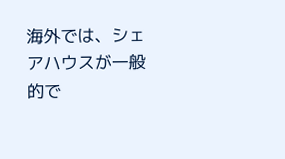海外では、シェアハウスが一般的で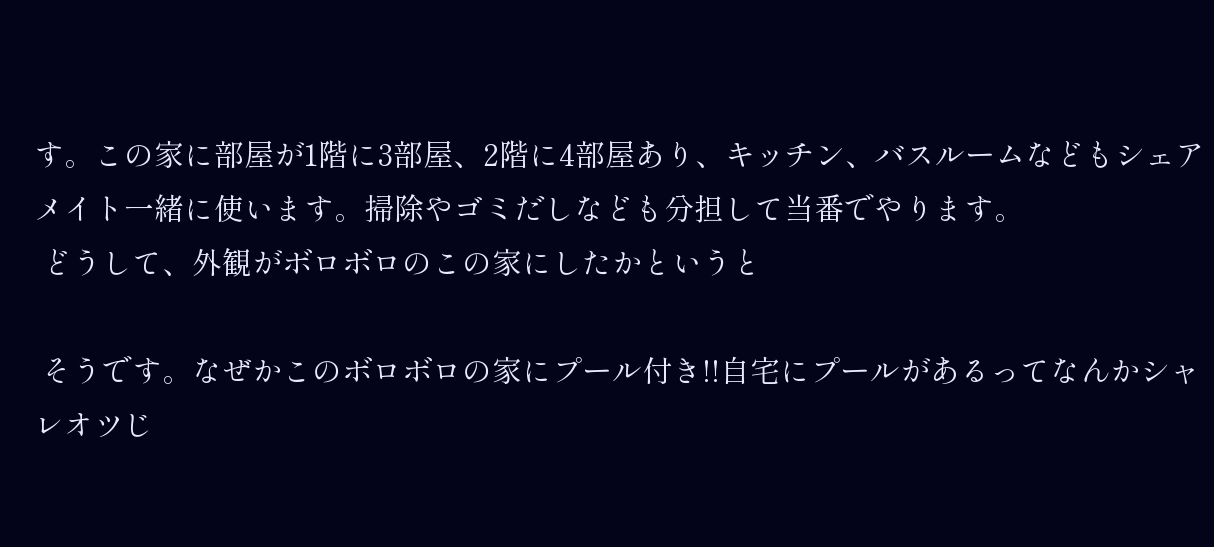す。この家に部屋が1階に3部屋、2階に4部屋あり、キッチン、バスルームなどもシェアメイト一緒に使います。掃除やゴミだしなども分担して当番でやります。
 どうして、外観がボロボロのこの家にしたかというと

 そうです。なぜかこのボロボロの家にプール付き!!自宅にプールがあるってなんかシャレオツじ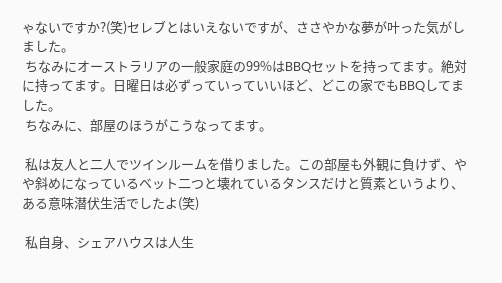ゃないですか?(笑)セレブとはいえないですが、ささやかな夢が叶った気がしました。
 ちなみにオーストラリアの一般家庭の99%はBBQセットを持ってます。絶対に持ってます。日曜日は必ずっていっていいほど、どこの家でもBBQしてました。
 ちなみに、部屋のほうがこうなってます。

 私は友人と二人でツインルームを借りました。この部屋も外観に負けず、やや斜めになっているベット二つと壊れているタンスだけと質素というより、ある意味潜伏生活でしたよ(笑)

 私自身、シェアハウスは人生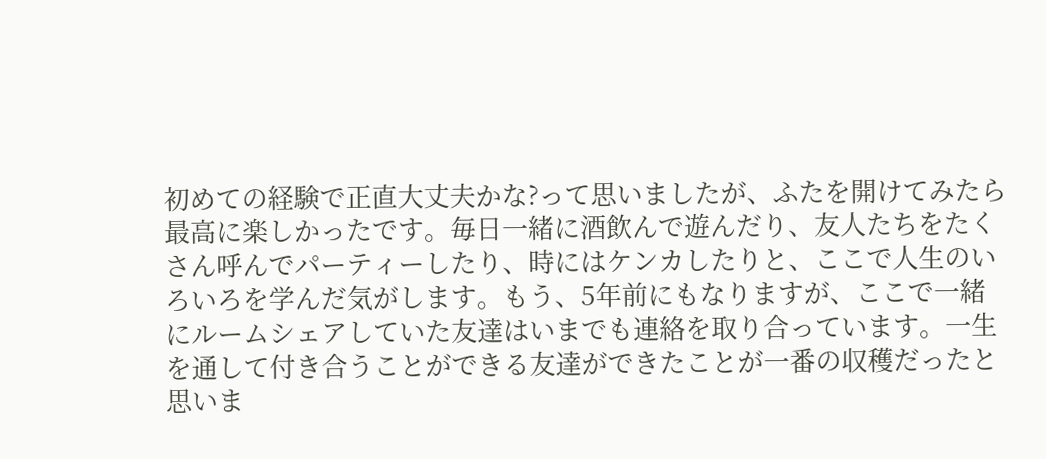初めての経験で正直大丈夫かな?って思いましたが、ふたを開けてみたら最高に楽しかったです。毎日一緒に酒飲んで遊んだり、友人たちをたくさん呼んでパーティーしたり、時にはケンカしたりと、ここで人生のいろいろを学んだ気がします。もう、5年前にもなりますが、ここで一緒にルームシェアしていた友達はいまでも連絡を取り合っています。一生を通して付き合うことができる友達ができたことが一番の収穫だったと思いま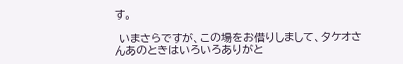す。

 いまさらですが、この場をお借りしまして、タケオさんあのときはいろいろありがと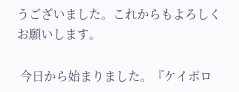うございました。これからもよろしくお願いします。

 今日から始まりました。『ケイポロ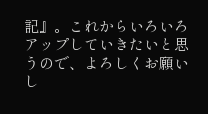記』。これからいろいろアップしていきたいと思うので、よろしくお願いし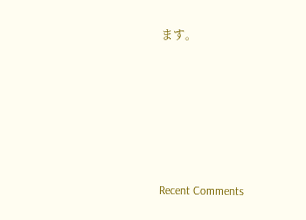ます。









Recent Comments